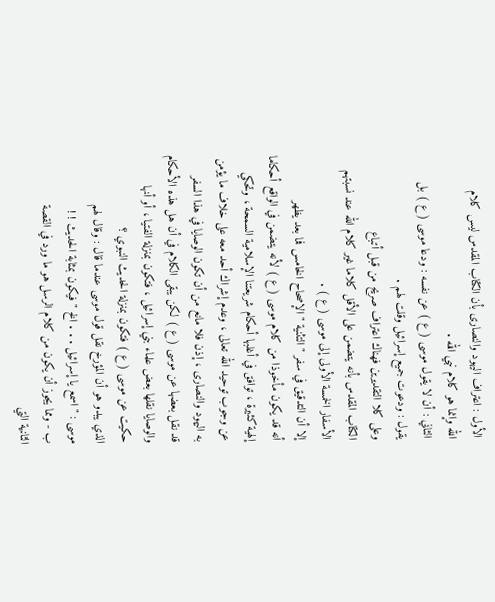الأول : اعتراف اليهود والنصارى بأن الكتاب المقدس ليس كلام
الله وإنما هو كلام نبي الله .
الثاني : أن لا يقول موسى ( ع ) عن نفسه : ودعا موسى ( ع ) بل
يقول : ودعوت جميع إسرائيل وقلت لهم .
وعلى كلا التقديرين فهناك اعتراف صريح من قبل أتباع
الكتاب المقدس بأنه يتضمن على الأقل كلاما غير كلام الله عند نسبتهم
الأسفار الخمسة الأولى إلى موسى ( ع ) .
إلا أن التدقيق في سفر " التثنية " الإصحاح الخامس فما بعد يظهر
أنه قد يكون مأخوذا من كلام موسى ( ع ) لأنه يتضمن في الواقع أحكاما
إلهية كثيرة ، توافق في أغلبها أحكام شريعتنا الإسلامية السمحة ، وتحكي
عن وجوب توحيد الله تعالى ، وعدم إشراك أحد معه على خلاف ما يؤمن
به اليهود والنصارى ، إذن فلا مانع من أن تكون الوصايا في هذا السفر
قد نقل بعضها عن موسى ( ع ) لكن يبقى الكلام في أن هل هذه الأحكام
والوصايا نقلها بعض علماء بني إسرائيل ، فتكون بمنزلة الفتيا ، أو أنها
حكيت عن موسى ( ع ) فتكون بمنزلة الحديث النبوي ؟
الذي يبدو هو أن المؤرخ نقل قول موسى عندما قال : وقال لهم
موسى : " اسمع يا إسرائيل . . . الخ " فيكون بمثابة الحديث ! !
ب - ومما يجوز أن يكون من كلام الرسل هو ما ورد في القصة
الثانية التي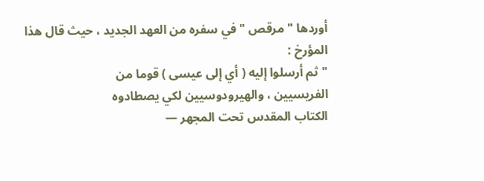أوردها " مرقص " في سفره من العهد الجديد ، حيث قال هذا
المؤرخ :
" ثم أرسلوا إليه ( أي إلى عيسى ) قوما من
الفريسيين ، والهيرودوسيين لكي يصطادوه
الكتاب المقدس تحت المجهر —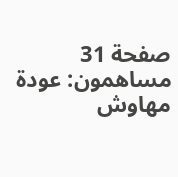صفحة 31
مساهمون: عودة مهاوش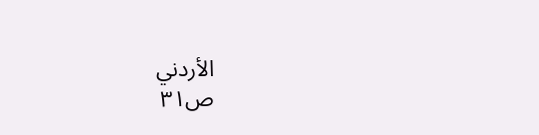الأردني
ص٣١